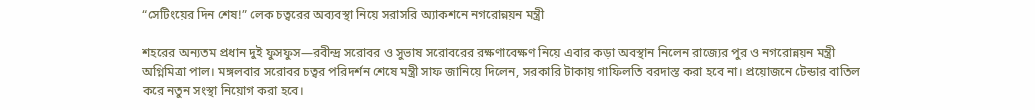“সেটিংয়ের দিন শেষ!” লেক চত্বরের অব্যবস্থা নিয়ে সরাসরি অ্যাকশনে নগরোন্নয়ন মন্ত্রী

শহরের অন্যতম প্রধান দুই ফুসফুস—রবীন্দ্র সরোবর ও সুভাষ সরোবরের রক্ষণাবেক্ষণ নিয়ে এবার কড়া অবস্থান নিলেন রাজ্যের পুর ও নগরোন্নয়ন মন্ত্রী অগ্নিমিত্রা পাল। মঙ্গলবার সরোবর চত্বর পরিদর্শন শেষে মন্ত্রী সাফ জানিয়ে দিলেন, সরকারি টাকায় গাফিলতি বরদাস্ত করা হবে না। প্রয়োজনে টেন্ডার বাতিল করে নতুন সংস্থা নিয়োগ করা হবে।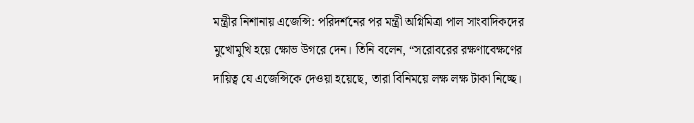মন্ত্রীর নিশানায় এজেন্সি: পরিদর্শনের পর মন্ত্রী অগ্নিমিত্রা পাল সাংবাদিকদের মুখোমুখি হয়ে ক্ষোভ উগরে দেন। তিনি বলেন, “সরোবরের রক্ষণাবেক্ষণের দায়িত্ব যে এজেন্সিকে দেওয়া হয়েছে, তারা বিনিময়ে লক্ষ লক্ষ টাকা নিচ্ছে।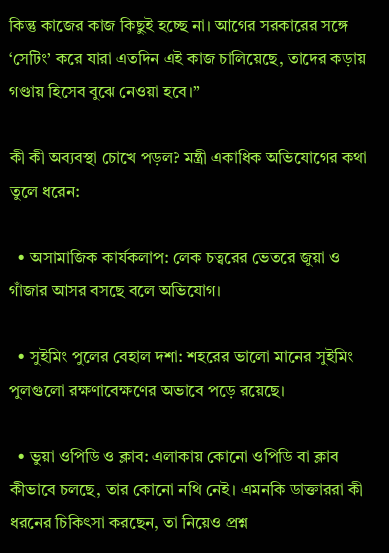কিন্তু কাজের কাজ কিছুই হচ্ছে না। আগের সরকারের সঙ্গে ‘সেটিং’ করে যারা এতদিন এই কাজ চালিয়েছে, তাদের কড়ায় গণ্ডায় হিসেব বুঝে নেওয়া হবে।”

কী কী অব্যবস্থা চোখে পড়ল? মন্ত্রী একাধিক অভিযোগের কথা তুলে ধরেন:

  • অসামাজিক কার্যকলাপ: লেক চত্বরের ভেতরে জুয়া ও গাঁজার আসর বসছে বলে অভিযোগ।

  • সুইমিং পুলের বেহাল দশা: শহরের ভালো মানের সুইমিং পুলগুলো রক্ষণাবেক্ষণের অভাবে পড়ে রয়েছে।

  • ভুয়া ওপিডি ও ক্লাব: এলাকায় কোনো ওপিডি বা ক্লাব কীভাবে চলছে, তার কোনো নথি নেই। এমনকি ডাক্তাররা কী ধরনের চিকিৎসা করছেন, তা নিয়েও প্রশ্ন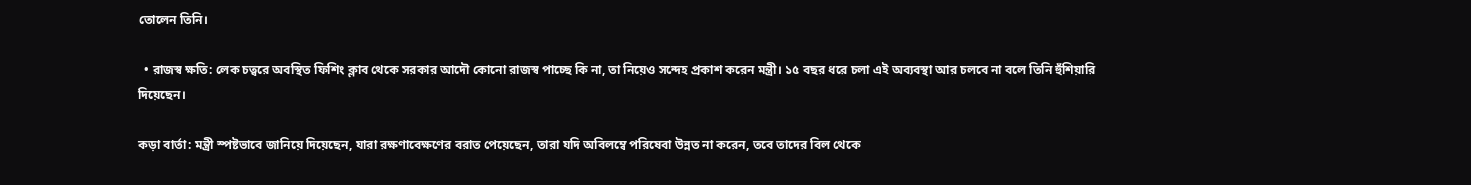তোলেন তিনি।

  • রাজস্ব ক্ষতি: লেক চত্বরে অবস্থিত ফিশিং ক্লাব থেকে সরকার আদৌ কোনো রাজস্ব পাচ্ছে কি না, তা নিয়েও সন্দেহ প্রকাশ করেন মন্ত্রী। ১৫ বছর ধরে চলা এই অব্যবস্থা আর চলবে না বলে তিনি হুঁশিয়ারি দিয়েছেন।

কড়া বার্তা: মন্ত্রী স্পষ্টভাবে জানিয়ে দিয়েছেন, যারা রক্ষণাবেক্ষণের বরাত পেয়েছেন, তারা যদি অবিলম্বে পরিষেবা উন্নত না করেন, তবে তাদের বিল থেকে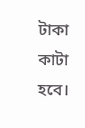টাকা কাটা হবে।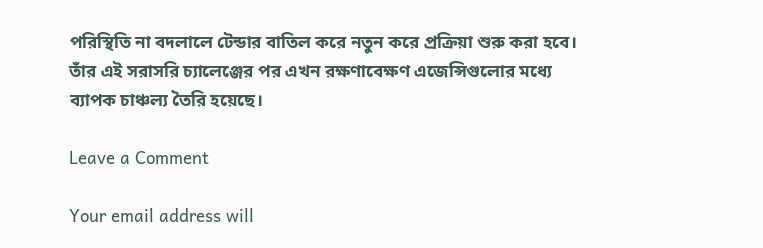পরিস্থিতি না বদলালে টেন্ডার বাতিল করে নতুন করে প্রক্রিয়া শুরু করা হবে। তাঁর এই সরাসরি চ্যালেঞ্জের পর এখন রক্ষণাবেক্ষণ এজেন্সিগুলোর মধ্যে ব্যাপক চাঞ্চল্য তৈরি হয়েছে।

Leave a Comment

Your email address will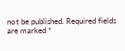not be published. Required fields are marked *